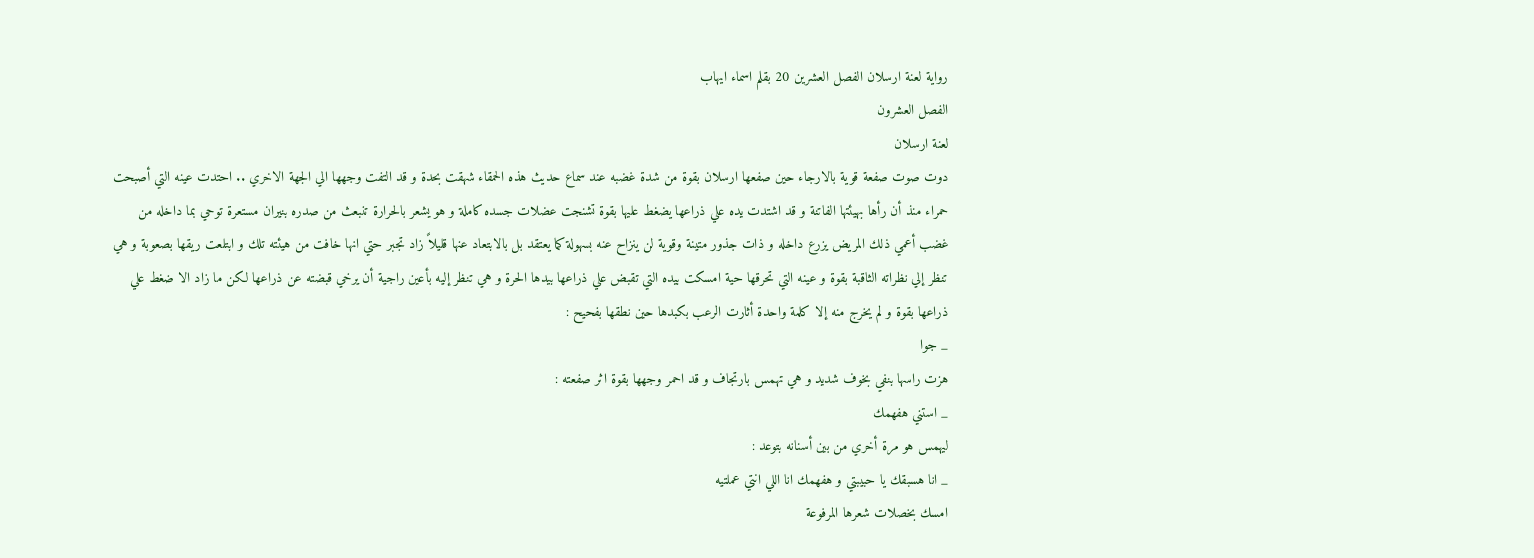رواية لعنة ارسلان الفصل العشرين 20 بقلم اسماء ايهاب
الفصل العشرون
لعنة ارسلان
دوت صوت صفعة قوية بالارجاء حين صفعها ارسلان بقوة من شدة غضبه عند سماع حديث هذه الحمقاء شهقت بحدة و قد التفت وجهها الي الجهة الاخري .. احتدت عينه التي أصبحت حمراء منذ أن رأها بهيئتها الفاتنة و قد اشتدت يده علي ذراعها يضغط عليها بقوة تشنجت عضلات جسده كاملة و هو يشعر بالحرارة تنبعث من صدره بنيران مستعرة توحي بما داخله من غضب أعمي ذلك المريض يزرع داخله و ذات جذور متينة وقوية لن ينزاح عنه بسهولة كما يعتقد بل بالابتعاد عنها قليلاً زاد تجبر حتي انها خافت من هيئته تلك و ابتلعت ريقها بصعوبة و هي تنظر إلي نظراته الثاقبة بقوة و عينه التي تحرقها حية امسكت بيده التي تقبض علي ذراعها بيدها الحرة و هي تنظر إليه بأعين راجية أن يرخي قبضته عن ذراعها لكن ما زاد الا ضغط علي ذراعها بقوة و لم يخرج منه إلا كلمة واحدة أثارت الرعب بكبدها حين نطقها بفحيح :
_ جوا
هزت راسها بنفي بخوف شديد و هي تهمس بارتجاف و قد احمر وجهها بقوة اثر صفعته :
_ استني هفهمك
ليهمس هو مرة أخري من بين أسنانه بتوعد :
_ انا هسبقك يا حبيبتي و هفهمك انا اللي انتي عملتيه
امسك بخصلات شعرها المرفوعة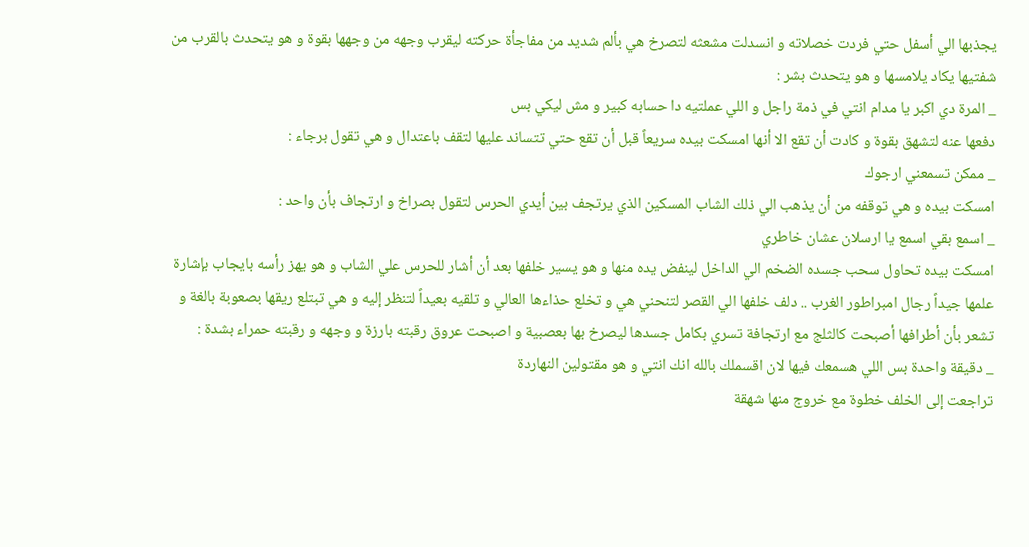يجذبها الي أسفل حتي فردت خصلاته و انسدلت مشعثه لتصرخ هي بألم شديد من مفاجأة حركته ليقرب وجهه من وجهها بقوة و هو يتحدث بالقرب من شفتيها يكاد يلامسها و هو يتحدث بشر :
_ المرة دي اكبر يا مدام انتي في ذمة راجل و اللي عملتيه دا حسابه كبير و مش ليكي بس
دفعها عنه لتشهق بقوة و كادت أن تقع الا أنها امسكت بيده سريعاً قبل أن تقع حتي تتساند عليها لتقف باعتدال و هي تقول برجاء :
_ ممكن تسمعني ارجوك
امسكت بيده و هي توقفه من أن يذهب الي ذلك الشاب المسكين الذي يرتجف بين أيدي الحرس لتقول بصراخ و ارتجاف بأن واحد :
_ اسمع بقي اسمع يا ارسلان عشان خاطري
امسكت بيده تحاول سحب جسده الضخم الي الداخل لينفض يده منها و هو يسير خلفها بعد أن أشار للحرس علي الشاب و هو يهز رأسه بايجاب بإشارة علمها جيداً رجال امبراطور الغرب .. دلف خلفها الي القصر لتنحني هي و تخلع حذاءها العالي و تلقيه بعيداً لتنظر إليه و هي تبتلع ريقها بصعوبة بالغة و تشعر بأن أطرافها أصبحت كالثلج مع ارتجافة تسري بكامل جسدها ليصرخ بها بعصبية و اصبحت عروق رقبته بارزة و وجهه و رقبته حمراء بشدة :
_ دقيقة واحدة بس اللي هسمعك فيها لان اقسملك بالله انك انتي و هو مقتولين النهاردة
تراجعت إلى الخلف خطوة مع خروج منها شهقة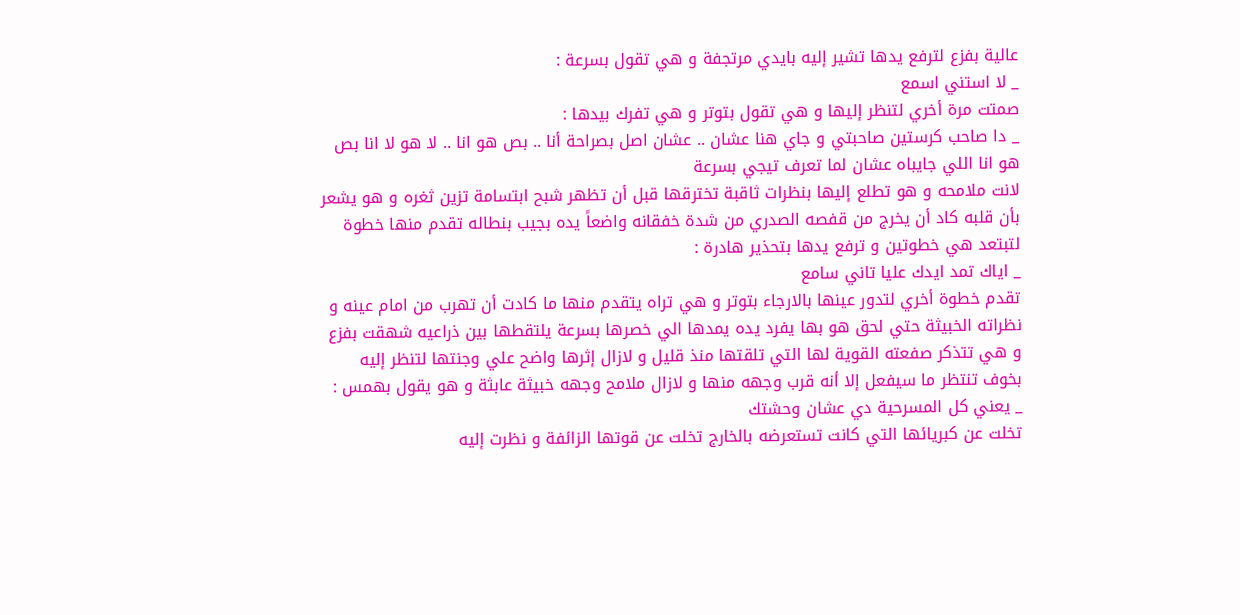عالية بفزع لترفع يدها تشير إليه بايدي مرتجفة و هي تقول بسرعة :
_ لا استني اسمع
صمتت مرة أخري لتنظر إليها و هي تقول بتوتر و هي تفرك بيدها :
_ دا صاحب كرستين صاحبتي و جاي هنا عشان .. عشان اصل بصراحة أنا .. بص هو انا .. لا هو لا انا بص هو انا اللي جايباه عشان لما تعرف تيجي بسرعة
لانت ملامحه و هو تطلع إليها بنظرات ثاقبة تخترقها قبل أن تظهر شبح ابتسامة تزين ثغره و هو يشعر بأن قلبه كاد أن يخرج من قفصه الصدري من شدة خفقانه واضعاً يده بجيب بنطاله تقدم منها خطوة لتبتعد هي خطوتين و ترفع يدها بتحذير هادرة :
_ اياك تمد ايدك عليا تاني سامع
تقدم خطوة أخري لتدور عينها بالارجاء بتوتر و هي تراه يتقدم منها ما كادت أن تهرب من امام عينه و نظراته الخبيثة حتي لحق هو بها يفرد يده يمدها الي خصرها بسرعة يلتقطها بين ذراعيه شهقت بفزع و هي تتذكر صفعته القوية لها التي تلقتها منذ قليل و لازال إثرها واضح علي وجنتها لتنظر إليه بخوف تنتظر ما سيفعل إلا أنه قرب وجهه منها و لازال ملامح وجهه خبيثة عابثة و هو يقول بهمس :
_ يعني كل المسرحية دي عشان وحشتك
تخلت عن كبريائها التي كانت تستعرضه بالخارج تخلت عن قوتها الزائفة و نظرت إليه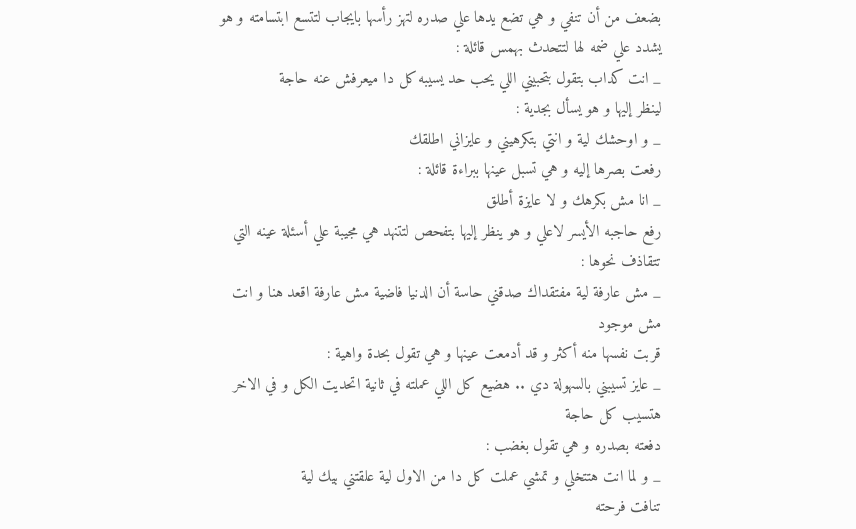بضعف من أن تنفي و هي تضع يدها علي صدره لتهز رأسها بايجاب لتتسع ابتسامته و هو يشدد علي ضمه لها لتتحدث بهمس قائلة :
_ انت كداب بتقول بتحبيني اللي يحب حد يسيبه كل دا ميعرفش عنه حاجة
لينظر إليها و هو يسأل بجدية :
_ و اوحشك لية و انتي بتكرهيني و عايزاني اطلقك
رفعت بصرها إليه و هي تسبل عينها ببراءة قائلة :
_ انا مش بكرهك و لا عايزة أطلق
رفع حاجبه الأيسر لاعلي و هو ينظر إليها بتفحص لتتنهد هي مجيبة علي أسئلة عينه التي تتقاذف نحوها :
_ مش عارفة لية مفتقداك صدقني حاسة أن الدنيا فاضية مش عارفة اقعد هنا و انت مش موجود
قربت نفسها منه أكثر و قد أدمعت عينها و هي تقول بحدة واهية :
_ عايز تسيبني بالسهولة دي .. هضيع كل اللي عملته في ثانية اتحديت الكل و في الاخر هتسيب كل حاجة
دفعته بصدره و هي تقول بغضب :
_ و لما انت هتتخلي و تمشي عملت كل دا من الاول لية علقتني بيك لية
تنافت فرحته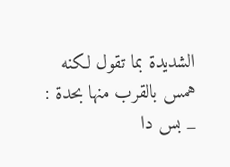الشديدة بما تقول لكنه همس بالقرب منها بحدة :
_ بس دا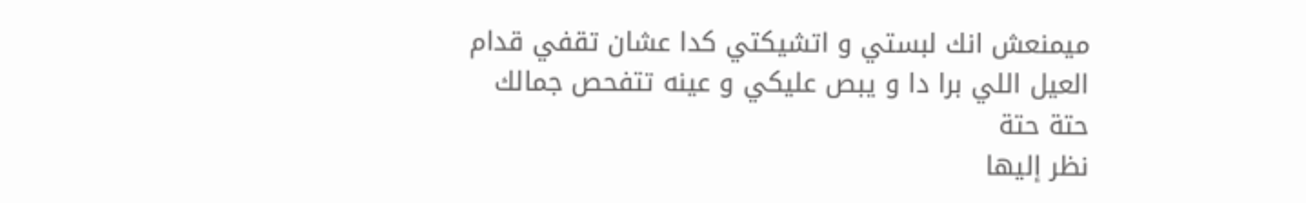ميمنعش انك لبستي و اتشيكتي كدا عشان تقفي قدام العيل اللي برا دا و يبص عليكي و عينه تتفحص جمالك حتة حتة
نظر إليها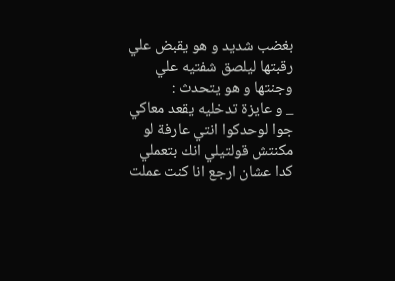بغضب شديد و هو يقبض علي رقبتها ليلصق شفتيه علي وجنتها و هو يتحدث :
_ و عايزة تدخليه يقعد معاكي جوا لوحدكوا انتي عارفة لو مكنتش قولتيلي انك بتعملي كدا عشان ارجع انا كنت عملت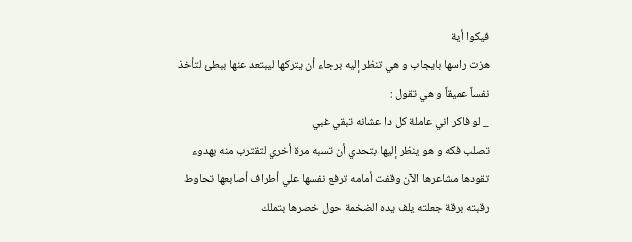فيكوا أية
هزت راسها بايجاب و هي تنظر إليه برجاء أن يتركها ليبتعد عنها ببطئ لتأخذ نفساً عميقاً و هي تقول :
_ لو فاكر اني عاملة كل دا عشانه تبقي غبي
تصلب فكه و هو ينظر إليها بتحدي أن تسبه مرة أخري لتقترب منه بهدوء تقودها مشاعرها الآن وقفت أمامه ترفع نفسها علي أطراف أصابعها تحاوط رقبته برقة جعلته يلف يده الضخمة حول خصرها بتملك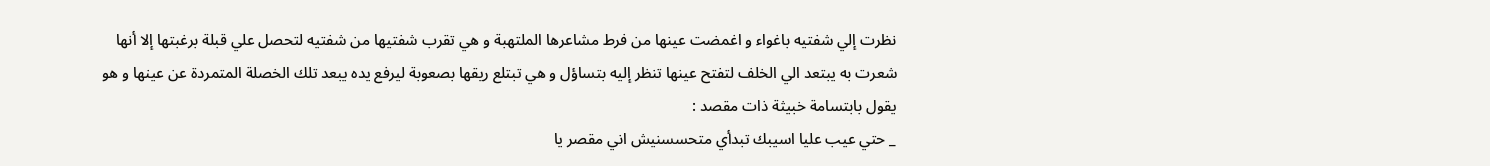نظرت إلي شفتيه باغواء و اغمضت عينها من فرط مشاعرها الملتهبة و هي تقرب شفتيها من شفتيه لتحصل علي قبلة برغبتها إلا أنها شعرت به يبتعد الي الخلف لتفتح عينها تنظر إليه بتساؤل و هي تبتلع ريقها بصعوبة ليرفع يده يبعد تلك الخصلة المتمردة عن عينها و هو يقول بابتسامة خبيثة ذات مقصد :
_ حتي عيب عليا اسيبك تبدأي متحسسنيش اني مقصر يا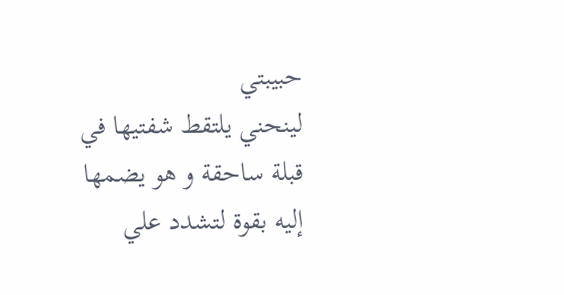حبيبتي
لينحني يلتقط شفتيها في قبلة ساحقة و هو يضمها إليه بقوة لتشدد علي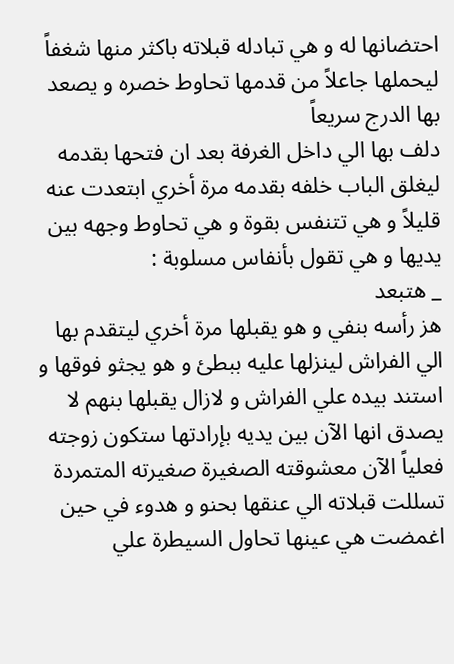احتضانها له و هي تبادله قبلاته باكثر منها شغفاً ليحملها جاعلاً من قدمها تحاوط خصره و يصعد بها الدرج سريعاً
دلف بها الي داخل الغرفة بعد ان فتحها بقدمه ليغلق الباب خلفه بقدمه مرة أخري ابتعدت عنه قليلاً و هي تتنفس بقوة و هي تحاوط وجهه بين يديها و هي تقول بأنفاس مسلوبة :
_ هتبعد
هز رأسه بنفي و هو يقبلها مرة أخري ليتقدم بها الي الفراش لينزلها عليه ببطئ و هو يجثو فوقها و استند بيده علي الفراش و لازال يقبلها بنهم لا يصدق انها الآن بين يديه بإرادتها ستكون زوجته فعلياً الآن معشوقته الصغيرة صغيرته المتمردة تسللت قبلاته الي عنقها بحنو و هدوء في حين اغمضت هي عينها تحاول السيطرة علي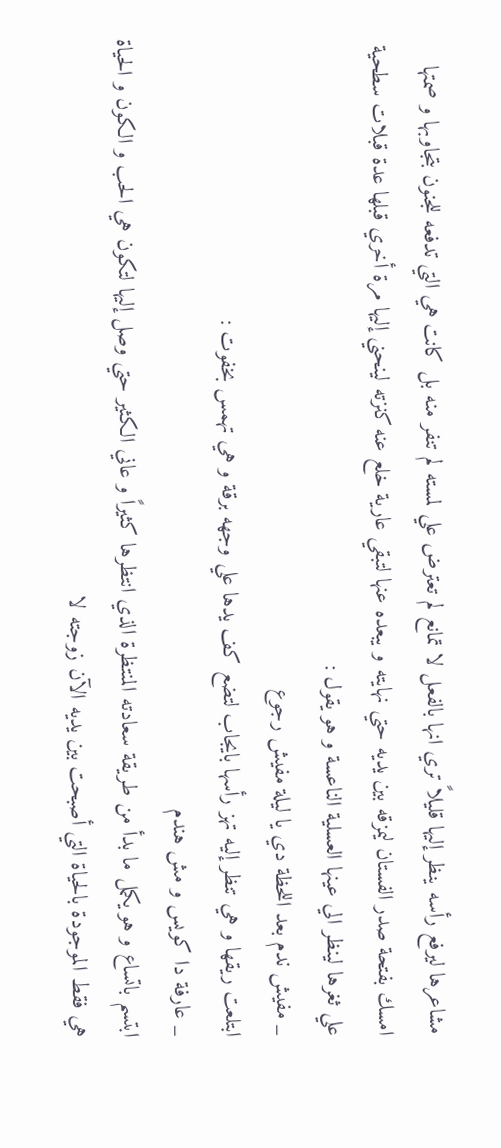مشاعرها ليرفع رأسه ينظر إليها قليلاً تري انها بالفعل لا تمانع لم تعترض علي لمسته لم تنفر منه بل كانت هي التي تدفعه للجنون بتجاوبها و صمتها امسك بفتحة صدر الفستان ليمزقه بين يديه حتي نهايته و يبعده عنها لتبقي عارية خلع عنه كنزته لينحني إليها مرة أخري قبلها عدة قبلات سطحية علي ثغرها لينظر الي عينها العسلية الناعسة و هو يقول :
_ مفيش ندم بعد اللحظة دي يا ليلة مفيش رجوع
ابتلعت ريقها و هي تنظر إليه تهز رأسها بايجاب لتضع كف يدها علي وجهه برقة و هي تهمس بخفوت :
_ عارفة دا كويس و مش هندم
ابتسم باتساع و هو يكمل ما بدأ من طريقة سعادته المنتظرة الذي انتظرها كثيراً و عاني الكثير حتي وصل إليها لتكون هي الحب و الكون و الحياة هي فقط الموجودة بالحياة التي أصبحت بين يديه الآن زوجته لا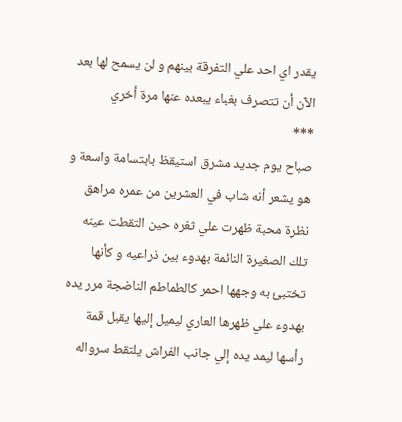يقدر اي احد علي التفرقة بينهم و لن يسمح لها بعد الآن أن تتصرف بغباء يبعده عنها مرة أخري
***
صباح يوم جديد مشرق استيقظ بابتسامة واسعة و هو يشعر أنه شاب في العشرين من عمره مراهق نظرة محبة ظهرت علي ثغره حين التقطت عينه تلك الصغيرة النائمة بهدوء بين ذراعيه و كأنها تختبئ به وجهها احمر كالطماطم الناضجة مرر يده بهدوء علي ظهرها العاري ليميل إليها يقبل قمة رأسها ليمد يده إلي جانب الفراش يلتقط سرواله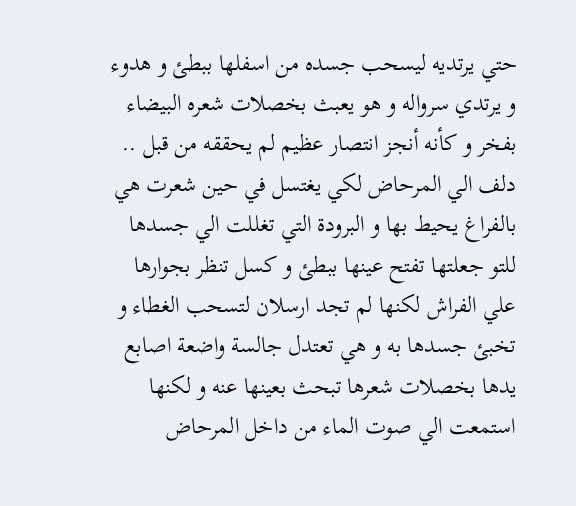حتي يرتديه ليسحب جسده من اسفلها ببطئ و هدوء و يرتدي سرواله و هو يعبث بخصلات شعره البيضاء بفخر و كأنه أنجز انتصار عظيم لم يحققه من قبل .. دلف الي المرحاض لكي يغتسل في حين شعرت هي بالفراغ يحيط بها و البرودة التي تغللت الي جسدها للتو جعلتها تفتح عينها ببطئ و كسل تنظر بجوارها علي الفراش لكنها لم تجد ارسلان لتسحب الغطاء و تخبئ جسدها به و هي تعتدل جالسة واضعة اصابع يدها بخصلات شعرها تبحث بعينها عنه و لكنها استمعت الي صوت الماء من داخل المرحاض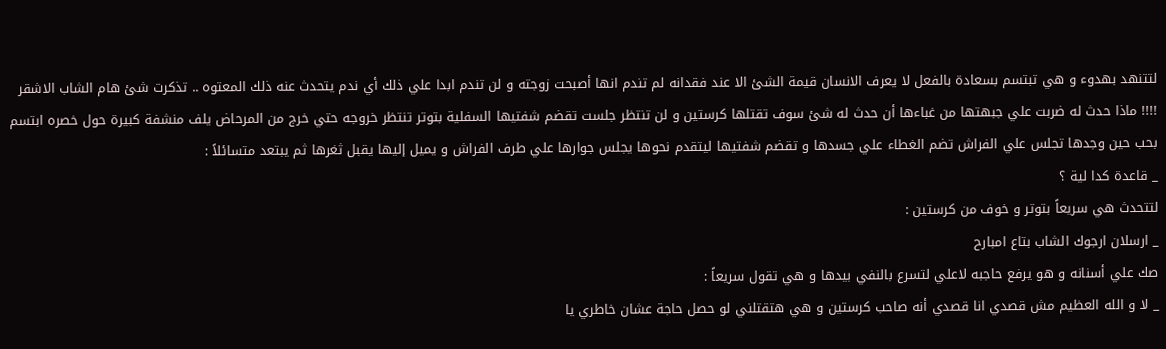لتتنهد بهدوء و هي تبتسم بسعادة بالفعل لا يعرف الانسان قيمة الشئ الا عند فقدانه لم تندم انها أصبحت زوجته و لن تندم ابدا علي ذلك أي ندم يتحدث عنه ذلك المعتوه .. تذكرت شئ هام الشاب الاشقر !!!! ماذا حدث له ضربت علي جبهتها من غباءها أن حدث له شئ سوف تقتلها كرستين و لن تنتظر جلست تقضم شفتيها السفلية بتوتر تنتظر خروجه حتي خرج من المرحاض يلف منشفة كبيرة حول خصره ابتسم بحب حين وجدها تجلس علي الفراش تضم الغطاء علي جسدها و تقضم شفتيها ليتقدم نحوها يجلس جوارها علي طرف الفراش و يميل إليها يقبل ثغرها ثم يبتعد متسائلاً :
_ قاعدة كدا لية ؟
لتتحدث هي سريعاً بتوتر و خوف من كرستين :
_ ارسلان ارجوك الشاب بتاع امبارح
صك علي أسنانه و هو يرفع حاجبه لاعلي لتسرع بالنفي بيدها و هي تقول سريعاً :
_ لا و الله العظيم مش قصدي انا قصدي أنه صاحب كرستين و هي هتقتلني لو حصل حاجة عشان خاطري يا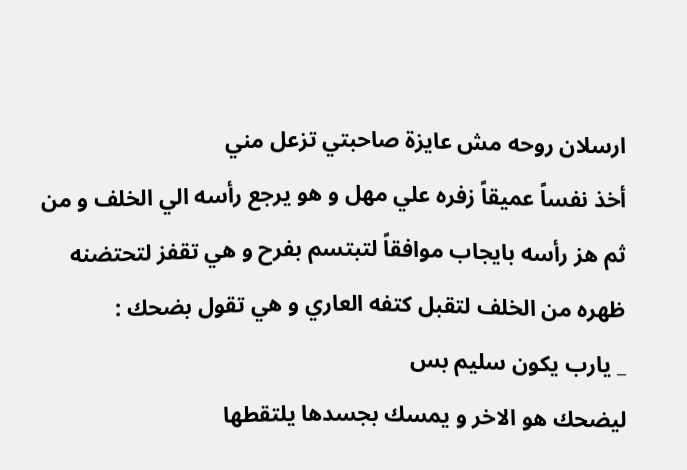ارسلان روحه مش عايزة صاحبتي تزعل مني
أخذ نفساً عميقاً زفره علي مهل و هو يرجع رأسه الي الخلف و من ثم هز رأسه بايجاب موافقاً لتبتسم بفرح و هي تقفز لتحتضنه ظهره من الخلف لتقبل كتفه العاري و هي تقول بضحك :
_ يارب يكون سليم بس
ليضحك هو الاخر و يمسك بجسدها يلتقطها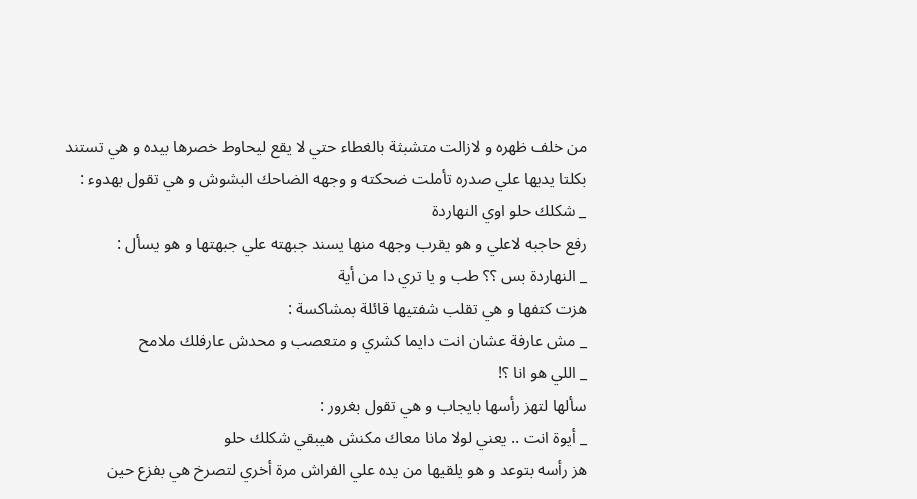من خلف ظهره و لازالت متشبثة بالغطاء حتي لا يقع ليحاوط خصرها بيده و هي تستند بكلتا يديها علي صدره تأملت ضحكته و وجهه الضاحك البشوش و هي تقول بهدوء :
_ شكلك حلو اوي النهاردة
رفع حاجبه لاعلي و هو يقرب وجهه منها يسند جبهته علي جبهتها و هو يسأل :
_ النهاردة بس ؟؟ طب و يا تري دا من أية
هزت كتفها و هي تقلب شفتيها قائلة بمشاكسة :
_ مش عارفة عشان انت دايما كشري و متعصب و محدش عارفلك ملامح
_ اللي هو انا ؟!
سألها لتهز رأسها بايجاب و هي تقول بغرور :
_ أيوة انت .. يعني لولا مانا معاك مكنش هيبقي شكلك حلو
هز رأسه بتوعد و هو يلقيها من يده علي الفراش مرة أخري لتصرخ هي بفزع حين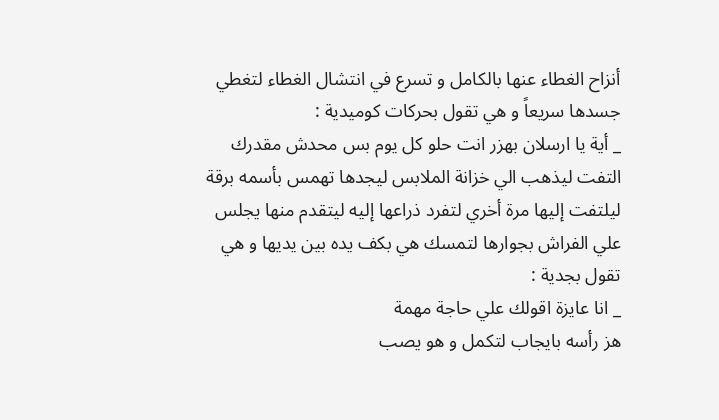أنزاح الغطاء عنها بالكامل و تسرع في انتشال الغطاء لتغطي جسدها سريعاً و هي تقول بحركات كوميدية :
_ أية يا ارسلان بهزر انت حلو كل يوم بس محدش مقدرك
التفت ليذهب الي خزانة الملابس ليجدها تهمس بأسمه برقة ليلتفت إليها مرة أخري لتفرد ذراعها إليه ليتقدم منها يجلس علي الفراش بجوارها لتمسك هي بكف يده بين يديها و هي تقول بجدية :
_ انا عايزة اقولك علي حاجة مهمة
هز رأسه بايجاب لتكمل و هو يصب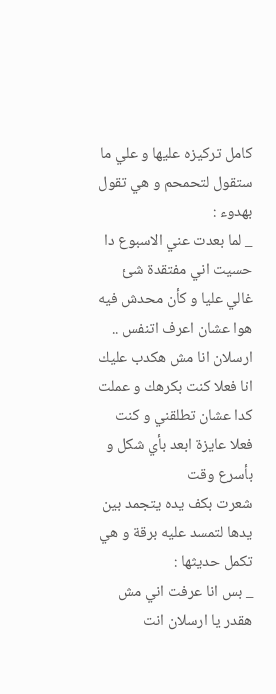كامل تركيزه عليها و علي ما ستقول لتحمحم و هي تقول بهدوء :
_ لما بعدت عني الاسبوع دا حسيت اني مفتقدة شئ غالي عليا و كأن محدش فيه هوا عشان اعرف اتنفس .. ارسلان انا مش هكدب عليك انا فعلا كنت بكرهك و عملت كدا عشان تطلقني و كنت فعلا عايزة ابعد بأي شكل و بأسرع وقت
شعرت بكف يده يتجمد بين يدها لتمسد عليه برقة و هي تكمل حديثها :
_ بس انا عرفت اني مش هقدر يا ارسلان انت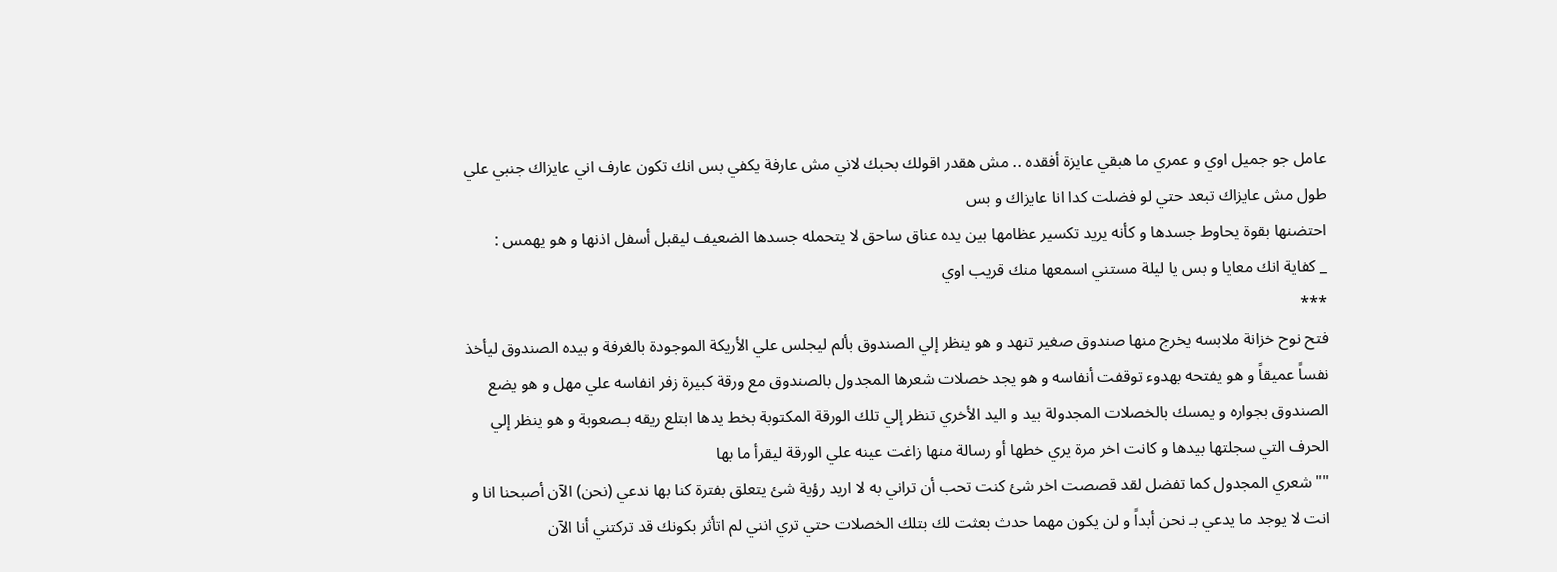عامل جو جميل اوي و عمري ما هبقي عايزة أفقده .. مش هقدر اقولك بحبك لاني مش عارفة يكفي بس انك تكون عارف اني عايزاك جنبي علي طول مش عايزاك تبعد حتي لو فضلت كدا انا عايزاك و بس
احتضنها بقوة يحاوط جسدها و كأنه يريد تكسير عظامها بين يده عناق ساحق لا يتحمله جسدها الضعيف ليقبل أسفل اذنها و هو يهمس :
_ كفاية انك معايا و بس يا ليلة مستني اسمعها منك قريب اوي
***
فتح نوح خزانة ملابسه يخرج منها صندوق صغير تنهد و هو ينظر إلي الصندوق بألم ليجلس علي الأريكة الموجودة بالغرفة و بيده الصندوق ليأخذ نفساً عميقاً و هو يفتحه بهدوء توقفت أنفاسه و هو يجد خصلات شعرها المجدول بالصندوق مع ورقة كبيرة زفر انفاسه علي مهل و هو يضع الصندوق بجواره و يمسك بالخصلات المجدولة بيد و اليد الأخري تنظر إلي تلك الورقة المكتوبة بخط يدها ابتلع ريقه بـصعوبة و هو ينظر إلي الحرف التي سجلتها بيدها و كانت اخر مرة يري خطها أو رسالة منها زاغت عينه علي الورقة ليقرأ ما بها
"" شعري المجدول كما تفضل لقد قصصت اخر شئ كنت تحب أن تراني به لا اريد رؤية شئ يتعلق بفترة كنا بها ندعي (نحن) الآن أصبحنا انا و انت لا يوجد ما يدعي بـ نحن أبداً و لن يكون مهما حدث بعثت لك بتلك الخصلات حتي تري انني لم اتأثر بكونك قد تركتني أنا الآن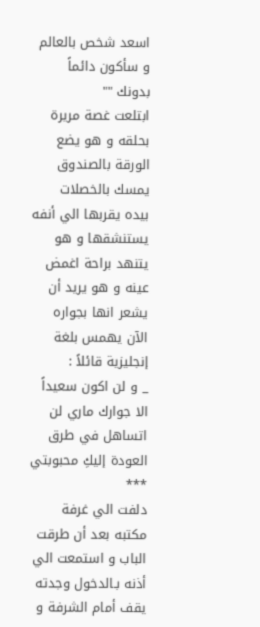اسعد شخص بالعالم و سأكون دائماً بدونك ""
ابتلعت غصة مريرة بحلقه و هو يضع الورقة بالصندوق يمسك بالخصلات بيده يقربها الي أنفه يستنشقها و هو يتنهد براحة اغمض عينه و هو يريد أن يشعر انها بجواره الآن يهمس بلغة إنجليزية قائلاً :
_ و لن اكون سعيداً الا جوارك ماري لن اتساهل في طرق العودة إليكِ محبوبتي
***
دلفت الي غرفة مكتبه بعد أن طرقت الباب و استمعت الي أذنه بـالدخول وجدته يقف أمام الشرفة و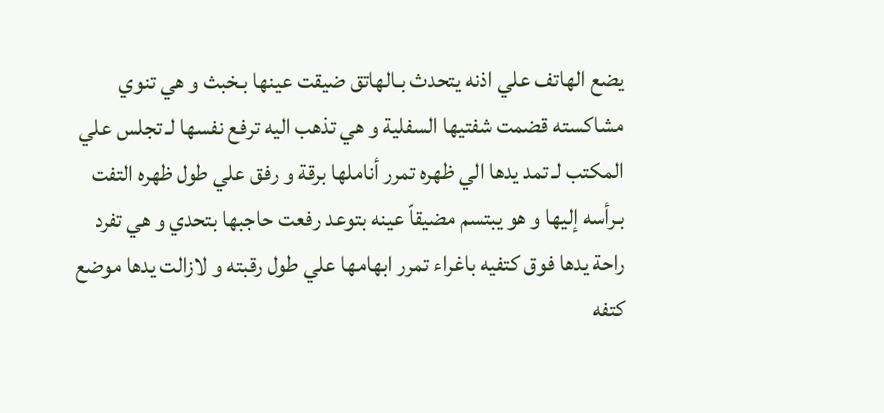يضع الهاتف علي اذنه يتحدث بـالهاتق ضيقت عينها بـخبث و هي تنوي مشاكسته قضمت شفتيها السفلية و هي تذهب اليه ترفع نفسها لـ تجلس علي المكتب لـ تمد يدها الي ظهره تمرر أناملها برقة و رفق علي طول ظهره التفت بـرأسه إليها و هو يبتسم مضيقاّ عينه بتوعد رفعت حاجبها بتحدي و هي تفرد راحة يدها فوق كتفيه باغراء تمرر ابهامها علي طول رقبته و لازالت يدها موضع كتفه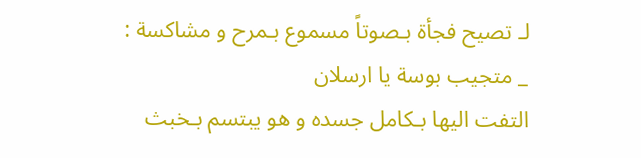لـ تصيح فجأة بـصوتاً مسموع بـمرح و مشاكسة :
_ متجيب بوسة يا ارسلان
التفت اليها بـكامل جسده و هو يبتسم بـخبث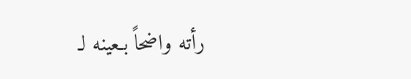رأته واضحاً بـعينه لـ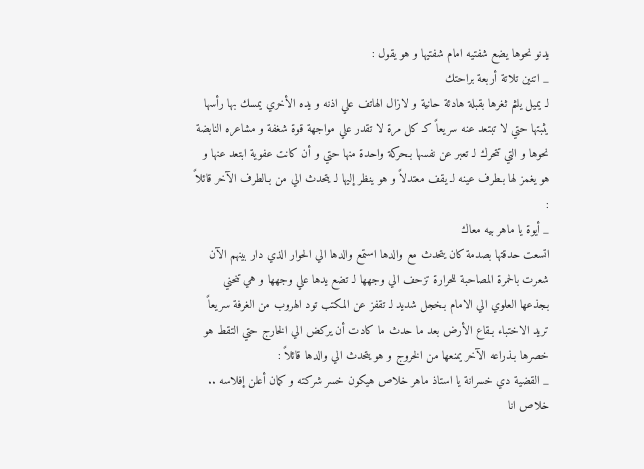يدنو نحوها يضع شفتيه امام شفتيها و هو يقول :
_ اتنين تلاتة أربعة براحتك
لـ يميل يلثم ثغرها بقبلة هادئة حانية و لازال الهاتف علي اذنه و يده الأخري يمسك بها رأسها يثبتها حتي لا تبتعد عنه سريعاً كـ كل مرة لا تقدر علي مواجهة قوة شغفة و مشاعره النابضة نحوها و التي تتحرك لـ تعبر عن نفسها بـحركة واحدة منها حتي و أن كانت عفوية ابتعد عنها و هو يغمز لها بـطرف عينه لـ يقف معتدلاً و هو ينظر إليها لـ يتحدث الي من بـالطرف الآخر قائلاً :
_ أيوة يا ماهر بيه معاك
اتسعت حدقتها بصدمة كان يتحدث مع والدها استمع والدها الي الحوار الذي دار بينهم الآن شعرت بالحمرة المصاحبة للحرارة تزحف الي وجهها لـ تضع يدها علي وجهها و هي تنحني بـجذعها العلوي الي الامام بـخجل شديد لـ تقفز عن المكتب تود الهروب من الغرفة سريعاً تريد الاختباء بـقاع الأرض بعد ما حدث ما كادت أن يركض الي الخارج حتي التقط هو خصرها بـذراعه الآخر يمنعها من الخروج و هو يتحدث الي والدها قائلاً :
_ القضية دي خسرانة يا استاذ ماهر خلاص هيكون خسر شركته و كمان أعلن إفلاسه .. خلاص انا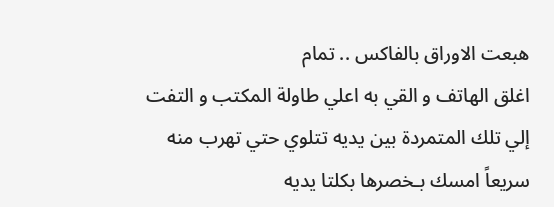هبعت الاوراق بالفاكس .. تمام
اغلق الهاتف و القي به اعلي طاولة المكتب و التفت إلي تلك المتمردة بين يديه تتلوي حتي تهرب منه سريعاً امسك بـخصرها بكلتا يديه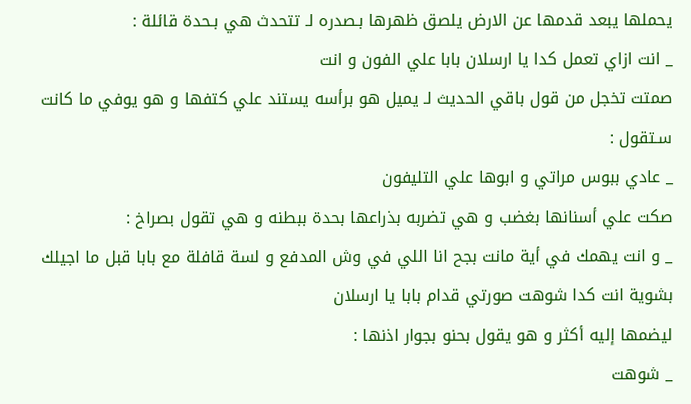يحملها يبعد قدمها عن الارض يلصق ظهرها بـصدره لـ تتحدث هي بـحدة قائلة :
_ انت ازاي تعمل كدا يا ارسلان بابا علي الفون و انت
صمتت تخجل من قول باقي الحديث لـ يميل هو برأسه يستند علي كتفها و هو يوفي ما كانت سـتقول :
_ عادي ببوس مراتي و ابوها علي التليفون
صكت علي أسنانها بغضب و هي تضربه بذراعها بحدة ببطنه و هي تقول بصراخ :
_ و انت يهمك في أية مانت بجح انا اللي في وش المدفع و لسة قافلة مع بابا قبل ما اجيلك بشوية انت كدا شوهت صورتي قدام بابا يا ارسلان
ليضمها إليه أكثر و هو يقول بحنو بجوار اذنها :
_ شوهت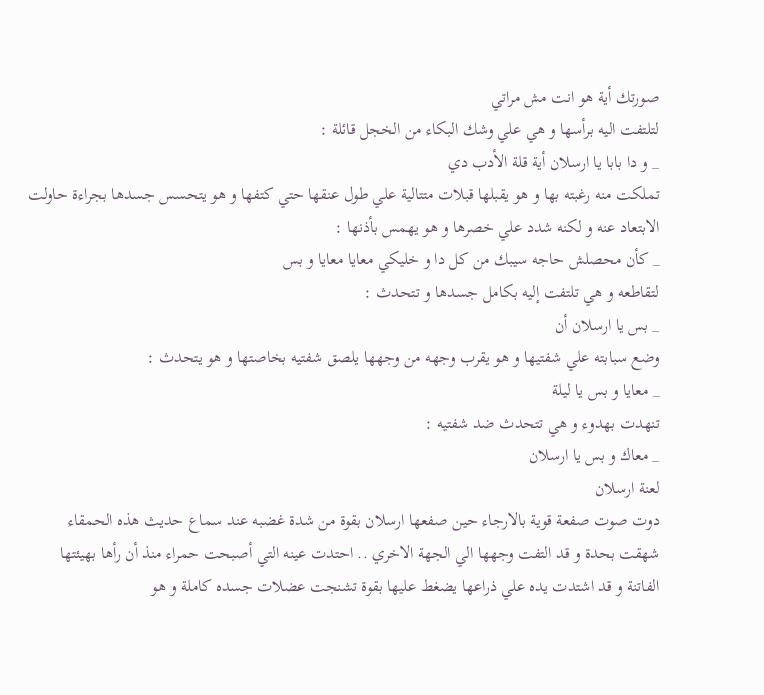صورتك أية هو انت مش مراتي
لتلتفت اليه برأسها و هي علي وشك البكاء من الخجل قائلة :
_ و دا بابا يا ارسلان أية قلة الأدب دي
تملكت منه رغبته بها و هو يقبلها قبلات متتالية علي طول عنقها حتي كتفها و هو يتحسس جسدها بجراءة حاولت الابتعاد عنه و لكنه شدد علي خصرها و هو يهمس بأذنها :
_ كأن محصلش حاجه سيبك من كل دا و خليكي معايا معايا و بس
لتقاطعه و هي تلتفت إليه بكامل جسدها و تتحدث :
_ بس يا ارسلان أن
وضع سبابته علي شفتيها و هو يقرب وجهه من وجهها يلصق شفتيه بخاصتها و هو يتحدث :
_ معايا و بس يا ليلة
تنهدت بهدوء و هي تتحدث ضد شفتيه :
_ معاك و بس يا ارسلان
لعنة ارسلان
دوت صوت صفعة قوية بالارجاء حين صفعها ارسلان بقوة من شدة غضبه عند سماع حديث هذه الحمقاء شهقت بحدة و قد التفت وجهها الي الجهة الاخري .. احتدت عينه التي أصبحت حمراء منذ أن رأها بهيئتها الفاتنة و قد اشتدت يده علي ذراعها يضغط عليها بقوة تشنجت عضلات جسده كاملة و هو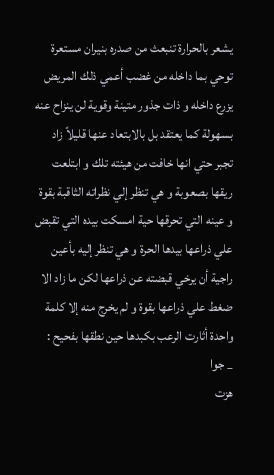يشعر بالحرارة تنبعث من صدره بنيران مستعرة توحي بما داخله من غضب أعمي ذلك المريض يزرع داخله و ذات جذور متينة وقوية لن ينزاح عنه بسهولة كما يعتقد بل بالابتعاد عنها قليلاً زاد تجبر حتي انها خافت من هيئته تلك و ابتلعت ريقها بصعوبة و هي تنظر إلي نظراته الثاقبة بقوة و عينه التي تحرقها حية امسكت بيده التي تقبض علي ذراعها بيدها الحرة و هي تنظر إليه بأعين راجية أن يرخي قبضته عن ذراعها لكن ما زاد الا ضغط علي ذراعها بقوة و لم يخرج منه إلا كلمة واحدة أثارت الرعب بكبدها حين نطقها بفحيح :
_ جوا
هزت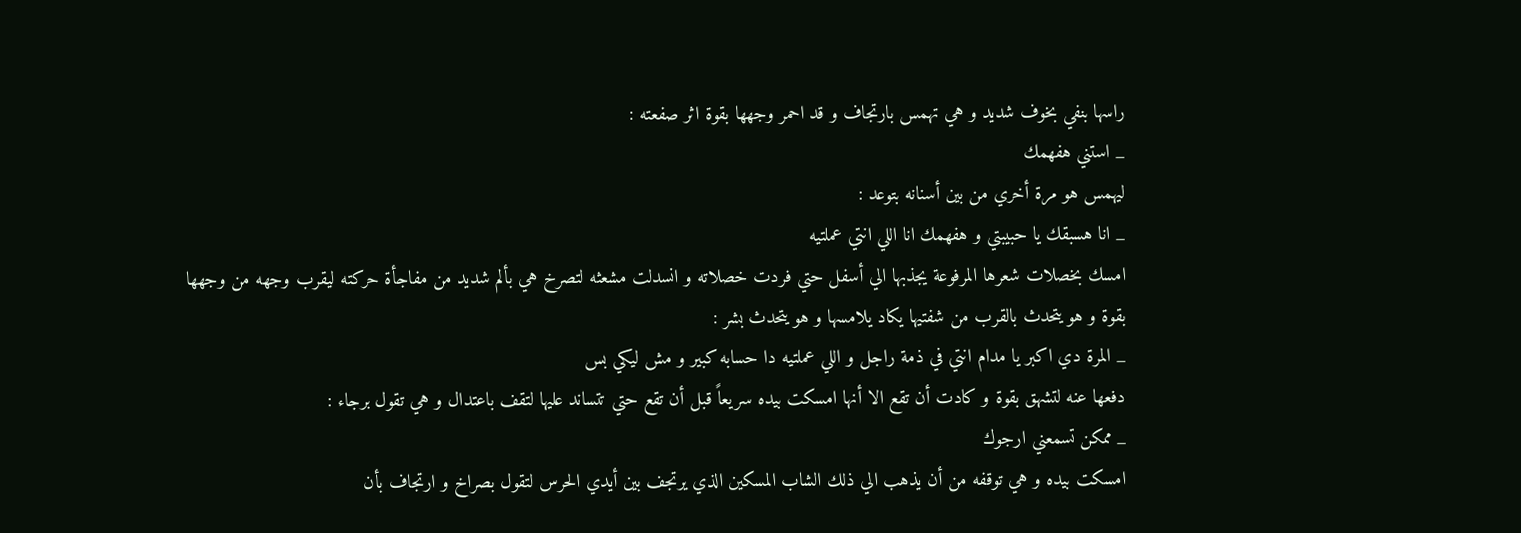راسها بنفي بخوف شديد و هي تهمس بارتجاف و قد احمر وجهها بقوة اثر صفعته :
_ استني هفهمك
ليهمس هو مرة أخري من بين أسنانه بتوعد :
_ انا هسبقك يا حبيبتي و هفهمك انا اللي انتي عملتيه
امسك بخصلات شعرها المرفوعة يجذبها الي أسفل حتي فردت خصلاته و انسدلت مشعثه لتصرخ هي بألم شديد من مفاجأة حركته ليقرب وجهه من وجهها بقوة و هو يتحدث بالقرب من شفتيها يكاد يلامسها و هو يتحدث بشر :
_ المرة دي اكبر يا مدام انتي في ذمة راجل و اللي عملتيه دا حسابه كبير و مش ليكي بس
دفعها عنه لتشهق بقوة و كادت أن تقع الا أنها امسكت بيده سريعاً قبل أن تقع حتي تتساند عليها لتقف باعتدال و هي تقول برجاء :
_ ممكن تسمعني ارجوك
امسكت بيده و هي توقفه من أن يذهب الي ذلك الشاب المسكين الذي يرتجف بين أيدي الحرس لتقول بصراخ و ارتجاف بأن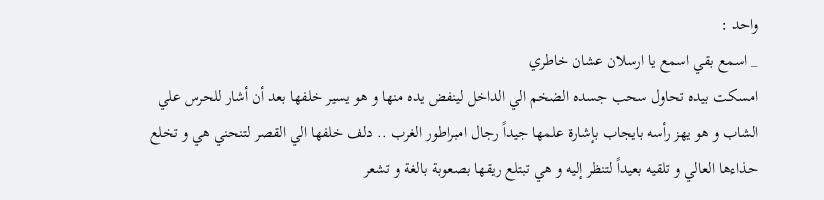واحد :
_ اسمع بقي اسمع يا ارسلان عشان خاطري
امسكت بيده تحاول سحب جسده الضخم الي الداخل لينفض يده منها و هو يسير خلفها بعد أن أشار للحرس علي الشاب و هو يهز رأسه بايجاب بإشارة علمها جيداً رجال امبراطور الغرب .. دلف خلفها الي القصر لتنحني هي و تخلع حذاءها العالي و تلقيه بعيداً لتنظر إليه و هي تبتلع ريقها بصعوبة بالغة و تشعر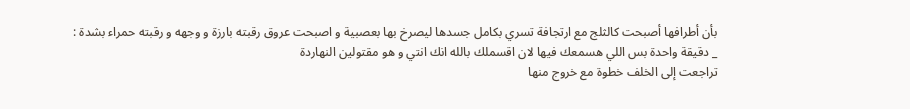بأن أطرافها أصبحت كالثلج مع ارتجافة تسري بكامل جسدها ليصرخ بها بعصبية و اصبحت عروق رقبته بارزة و وجهه و رقبته حمراء بشدة :
_ دقيقة واحدة بس اللي هسمعك فيها لان اقسملك بالله انك انتي و هو مقتولين النهاردة
تراجعت إلى الخلف خطوة مع خروج منها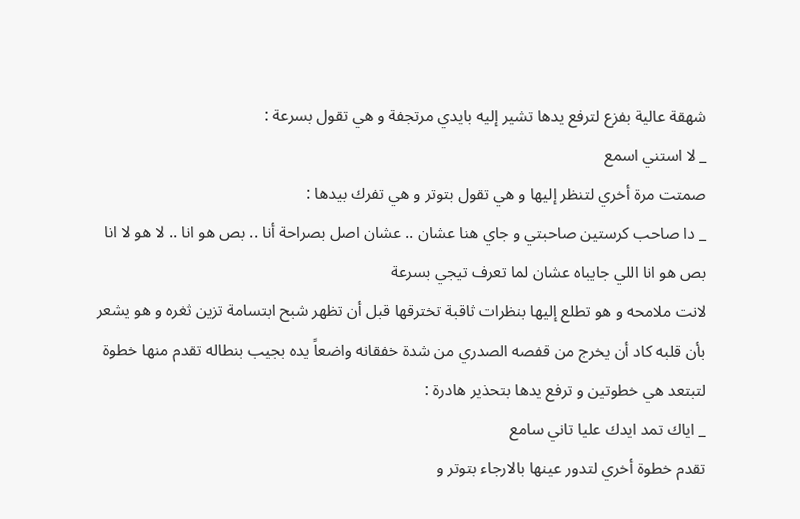شهقة عالية بفزع لترفع يدها تشير إليه بايدي مرتجفة و هي تقول بسرعة :
_ لا استني اسمع
صمتت مرة أخري لتنظر إليها و هي تقول بتوتر و هي تفرك بيدها :
_ دا صاحب كرستين صاحبتي و جاي هنا عشان .. عشان اصل بصراحة أنا .. بص هو انا .. لا هو لا انا بص هو انا اللي جايباه عشان لما تعرف تيجي بسرعة
لانت ملامحه و هو تطلع إليها بنظرات ثاقبة تخترقها قبل أن تظهر شبح ابتسامة تزين ثغره و هو يشعر بأن قلبه كاد أن يخرج من قفصه الصدري من شدة خفقانه واضعاً يده بجيب بنطاله تقدم منها خطوة لتبتعد هي خطوتين و ترفع يدها بتحذير هادرة :
_ اياك تمد ايدك عليا تاني سامع
تقدم خطوة أخري لتدور عينها بالارجاء بتوتر و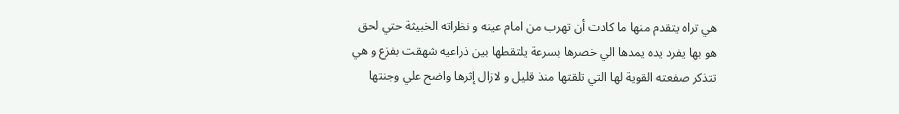هي تراه يتقدم منها ما كادت أن تهرب من امام عينه و نظراته الخبيثة حتي لحق هو بها يفرد يده يمدها الي خصرها بسرعة يلتقطها بين ذراعيه شهقت بفزع و هي تتذكر صفعته القوية لها التي تلقتها منذ قليل و لازال إثرها واضح علي وجنتها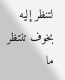لتنظر إليه بخوف تنتظر ما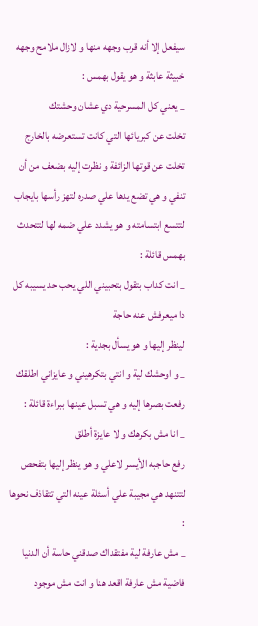سيفعل إلا أنه قرب وجهه منها و لازال ملامح وجهه خبيثة عابثة و هو يقول بهمس :
_ يعني كل المسرحية دي عشان وحشتك
تخلت عن كبريائها التي كانت تستعرضه بالخارج تخلت عن قوتها الزائفة و نظرت إليه بضعف من أن تنفي و هي تضع يدها علي صدره لتهز رأسها بايجاب لتتسع ابتسامته و هو يشدد علي ضمه لها لتتحدث بهمس قائلة :
_ انت كداب بتقول بتحبيني اللي يحب حد يسيبه كل دا ميعرفش عنه حاجة
لينظر إليها و هو يسأل بجدية :
_ و اوحشك لية و انتي بتكرهيني و عايزاني اطلقك
رفعت بصرها إليه و هي تسبل عينها ببراءة قائلة :
_ انا مش بكرهك و لا عايزة أطلق
رفع حاجبه الأيسر لاعلي و هو ينظر إليها بتفحص لتتنهد هي مجيبة علي أسئلة عينه التي تتقاذف نحوها :
_ مش عارفة لية مفتقداك صدقني حاسة أن الدنيا فاضية مش عارفة اقعد هنا و انت مش موجود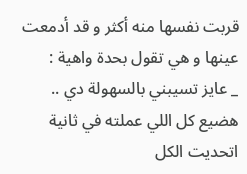قربت نفسها منه أكثر و قد أدمعت عينها و هي تقول بحدة واهية :
_ عايز تسيبني بالسهولة دي .. هضيع كل اللي عملته في ثانية اتحديت الكل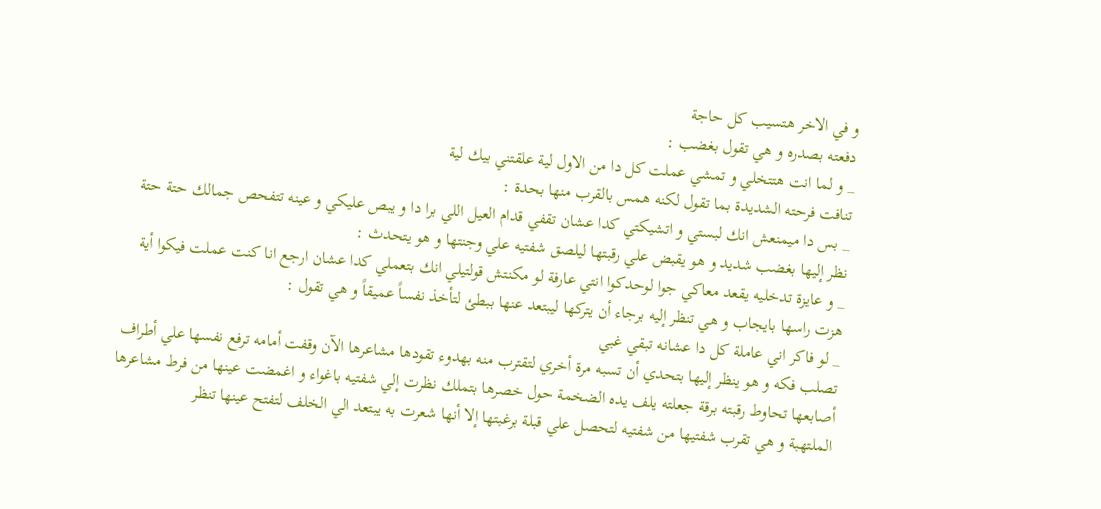و في الاخر هتسيب كل حاجة
دفعته بصدره و هي تقول بغضب :
_ و لما انت هتتخلي و تمشي عملت كل دا من الاول لية علقتني بيك لية
تنافت فرحته الشديدة بما تقول لكنه همس بالقرب منها بحدة :
_ بس دا ميمنعش انك لبستي و اتشيكتي كدا عشان تقفي قدام العيل اللي برا دا و يبص عليكي و عينه تتفحص جمالك حتة حتة
نظر إليها بغضب شديد و هو يقبض علي رقبتها ليلصق شفتيه علي وجنتها و هو يتحدث :
_ و عايزة تدخليه يقعد معاكي جوا لوحدكوا انتي عارفة لو مكنتش قولتيلي انك بتعملي كدا عشان ارجع انا كنت عملت فيكوا أية
هزت راسها بايجاب و هي تنظر إليه برجاء أن يتركها ليبتعد عنها ببطئ لتأخذ نفساً عميقاً و هي تقول :
_ لو فاكر اني عاملة كل دا عشانه تبقي غبي
تصلب فكه و هو ينظر إليها بتحدي أن تسبه مرة أخري لتقترب منه بهدوء تقودها مشاعرها الآن وقفت أمامه ترفع نفسها علي أطراف أصابعها تحاوط رقبته برقة جعلته يلف يده الضخمة حول خصرها بتملك نظرت إلي شفتيه باغواء و اغمضت عينها من فرط مشاعرها الملتهبة و هي تقرب شفتيها من شفتيه لتحصل علي قبلة برغبتها إلا أنها شعرت به يبتعد الي الخلف لتفتح عينها تنظر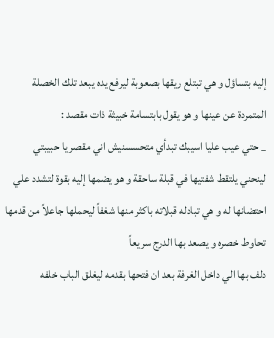إليه بتساؤل و هي تبتلع ريقها بصعوبة ليرفع يده يبعد تلك الخصلة المتمردة عن عينها و هو يقول بابتسامة خبيثة ذات مقصد :
_ حتي عيب عليا اسيبك تبدأي متحسسنيش اني مقصر يا حبيبتي
لينحني يلتقط شفتيها في قبلة ساحقة و هو يضمها إليه بقوة لتشدد علي احتضانها له و هي تبادله قبلاته باكثر منها شغفاً ليحملها جاعلاً من قدمها تحاوط خصره و يصعد بها الدرج سريعاً
دلف بها الي داخل الغرفة بعد ان فتحها بقدمه ليغلق الباب خلفه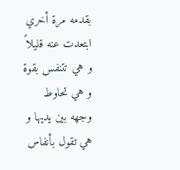بقدمه مرة أخري ابتعدت عنه قليلاً و هي تتنفس بقوة و هي تحاوط وجهه بين يديها و هي تقول بأنفاس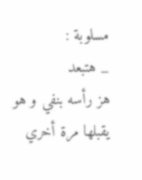مسلوبة :
_ هتبعد
هز رأسه بنفي و هو يقبلها مرة أخري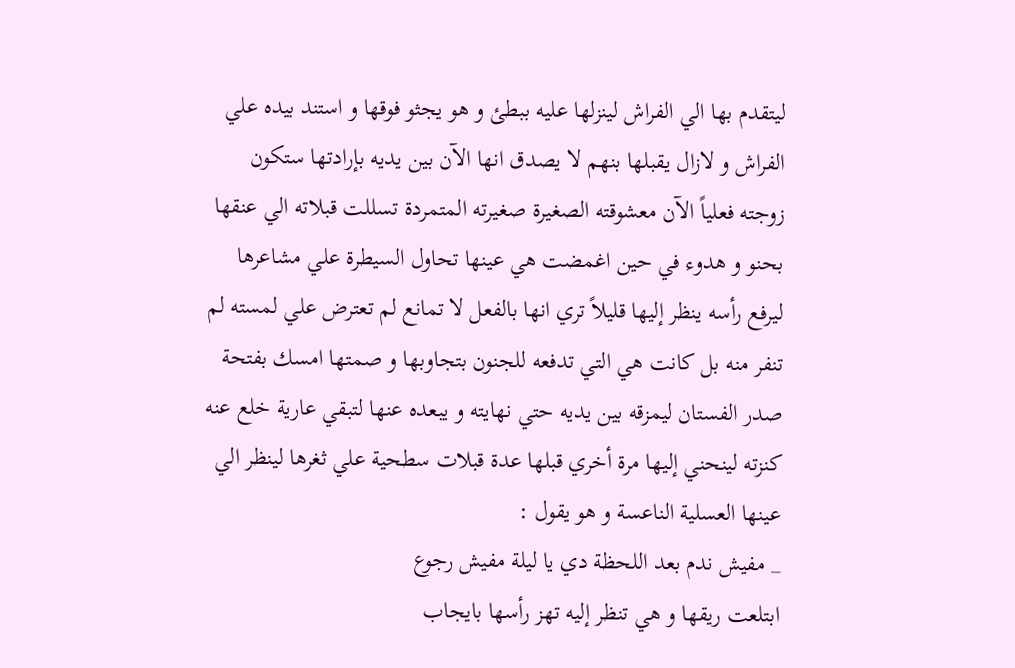ليتقدم بها الي الفراش لينزلها عليه ببطئ و هو يجثو فوقها و استند بيده علي الفراش و لازال يقبلها بنهم لا يصدق انها الآن بين يديه بإرادتها ستكون زوجته فعلياً الآن معشوقته الصغيرة صغيرته المتمردة تسللت قبلاته الي عنقها بحنو و هدوء في حين اغمضت هي عينها تحاول السيطرة علي مشاعرها ليرفع رأسه ينظر إليها قليلاً تري انها بالفعل لا تمانع لم تعترض علي لمسته لم تنفر منه بل كانت هي التي تدفعه للجنون بتجاوبها و صمتها امسك بفتحة صدر الفستان ليمزقه بين يديه حتي نهايته و يبعده عنها لتبقي عارية خلع عنه كنزته لينحني إليها مرة أخري قبلها عدة قبلات سطحية علي ثغرها لينظر الي عينها العسلية الناعسة و هو يقول :
_ مفيش ندم بعد اللحظة دي يا ليلة مفيش رجوع
ابتلعت ريقها و هي تنظر إليه تهز رأسها بايجاب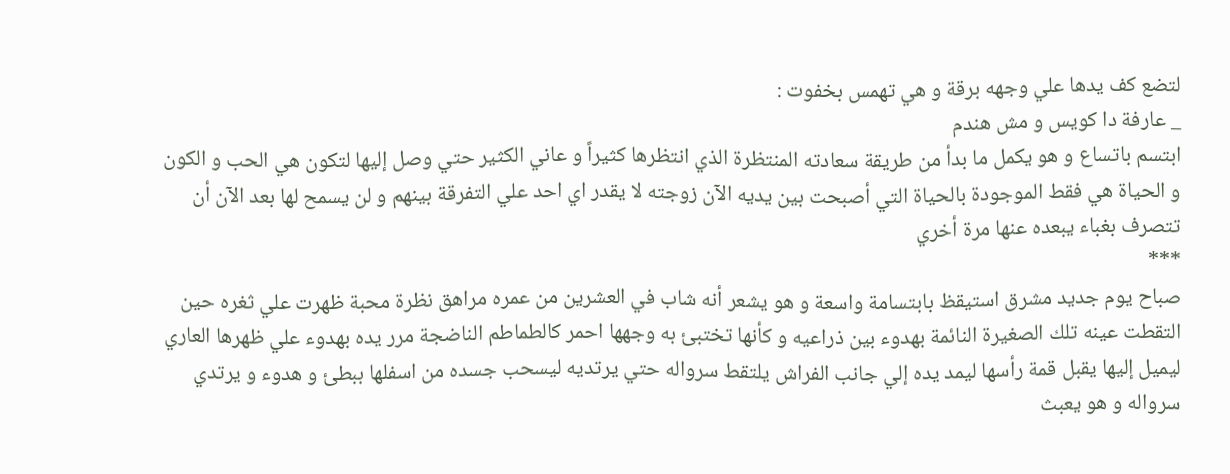لتضع كف يدها علي وجهه برقة و هي تهمس بخفوت :
_ عارفة دا كويس و مش هندم
ابتسم باتساع و هو يكمل ما بدأ من طريقة سعادته المنتظرة الذي انتظرها كثيراً و عاني الكثير حتي وصل إليها لتكون هي الحب و الكون و الحياة هي فقط الموجودة بالحياة التي أصبحت بين يديه الآن زوجته لا يقدر اي احد علي التفرقة بينهم و لن يسمح لها بعد الآن أن تتصرف بغباء يبعده عنها مرة أخري
***
صباح يوم جديد مشرق استيقظ بابتسامة واسعة و هو يشعر أنه شاب في العشرين من عمره مراهق نظرة محبة ظهرت علي ثغره حين التقطت عينه تلك الصغيرة النائمة بهدوء بين ذراعيه و كأنها تختبئ به وجهها احمر كالطماطم الناضجة مرر يده بهدوء علي ظهرها العاري ليميل إليها يقبل قمة رأسها ليمد يده إلي جانب الفراش يلتقط سرواله حتي يرتديه ليسحب جسده من اسفلها ببطئ و هدوء و يرتدي سرواله و هو يعبث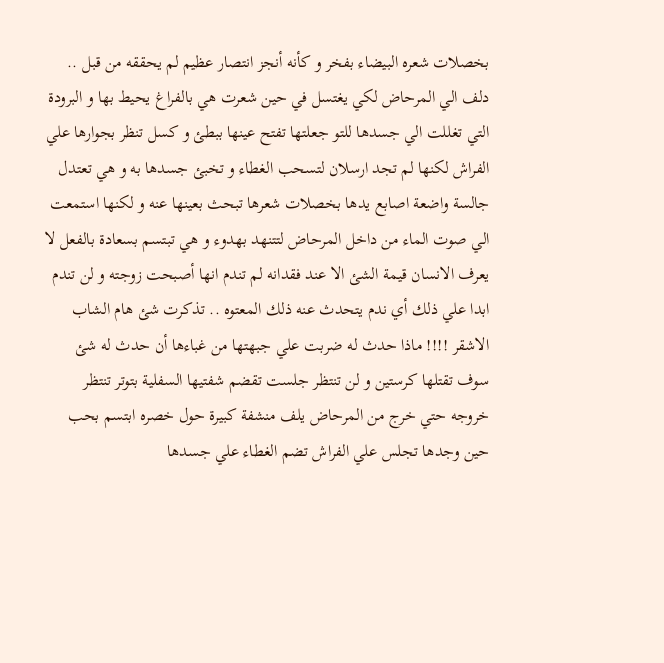بخصلات شعره البيضاء بفخر و كأنه أنجز انتصار عظيم لم يحققه من قبل .. دلف الي المرحاض لكي يغتسل في حين شعرت هي بالفراغ يحيط بها و البرودة التي تغللت الي جسدها للتو جعلتها تفتح عينها ببطئ و كسل تنظر بجوارها علي الفراش لكنها لم تجد ارسلان لتسحب الغطاء و تخبئ جسدها به و هي تعتدل جالسة واضعة اصابع يدها بخصلات شعرها تبحث بعينها عنه و لكنها استمعت الي صوت الماء من داخل المرحاض لتتنهد بهدوء و هي تبتسم بسعادة بالفعل لا يعرف الانسان قيمة الشئ الا عند فقدانه لم تندم انها أصبحت زوجته و لن تندم ابدا علي ذلك أي ندم يتحدث عنه ذلك المعتوه .. تذكرت شئ هام الشاب الاشقر !!!! ماذا حدث له ضربت علي جبهتها من غباءها أن حدث له شئ سوف تقتلها كرستين و لن تنتظر جلست تقضم شفتيها السفلية بتوتر تنتظر خروجه حتي خرج من المرحاض يلف منشفة كبيرة حول خصره ابتسم بحب حين وجدها تجلس علي الفراش تضم الغطاء علي جسدها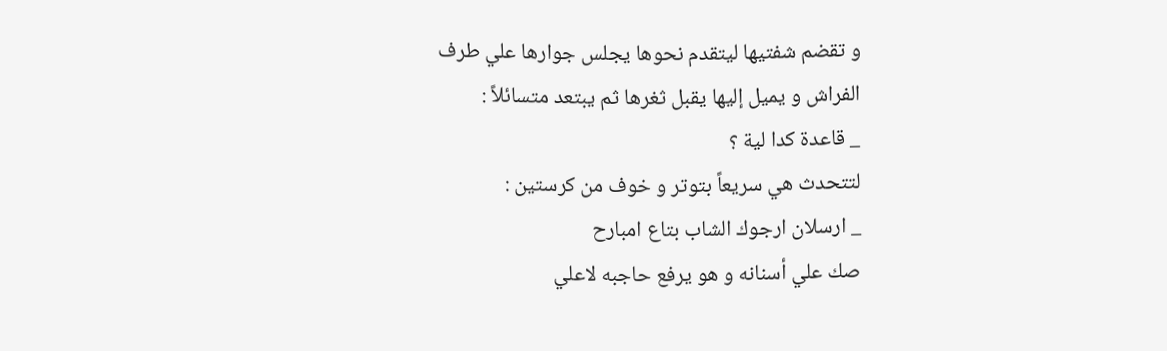و تقضم شفتيها ليتقدم نحوها يجلس جوارها علي طرف الفراش و يميل إليها يقبل ثغرها ثم يبتعد متسائلاً :
_ قاعدة كدا لية ؟
لتتحدث هي سريعاً بتوتر و خوف من كرستين :
_ ارسلان ارجوك الشاب بتاع امبارح
صك علي أسنانه و هو يرفع حاجبه لاعلي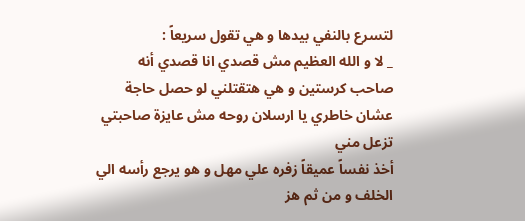لتسرع بالنفي بيدها و هي تقول سريعاً :
_ لا و الله العظيم مش قصدي انا قصدي أنه صاحب كرستين و هي هتقتلني لو حصل حاجة عشان خاطري يا ارسلان روحه مش عايزة صاحبتي تزعل مني
أخذ نفساً عميقاً زفره علي مهل و هو يرجع رأسه الي الخلف و من ثم هز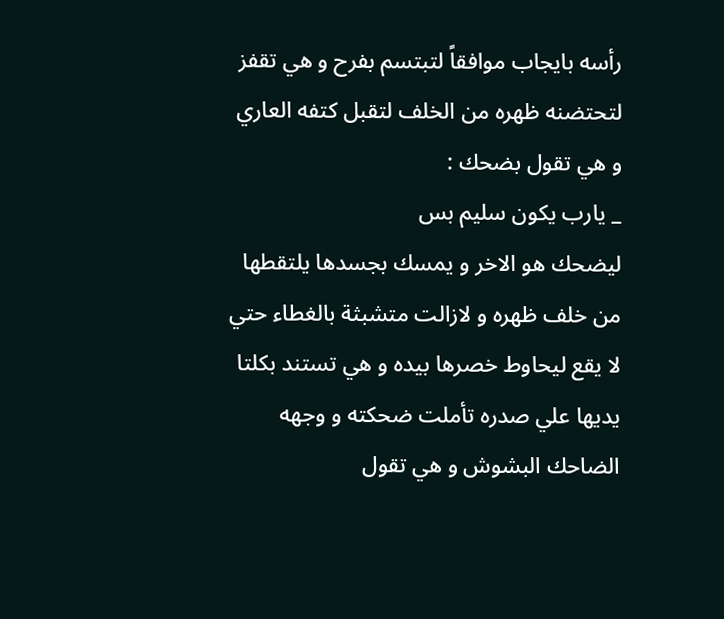رأسه بايجاب موافقاً لتبتسم بفرح و هي تقفز لتحتضنه ظهره من الخلف لتقبل كتفه العاري و هي تقول بضحك :
_ يارب يكون سليم بس
ليضحك هو الاخر و يمسك بجسدها يلتقطها من خلف ظهره و لازالت متشبثة بالغطاء حتي لا يقع ليحاوط خصرها بيده و هي تستند بكلتا يديها علي صدره تأملت ضحكته و وجهه الضاحك البشوش و هي تقول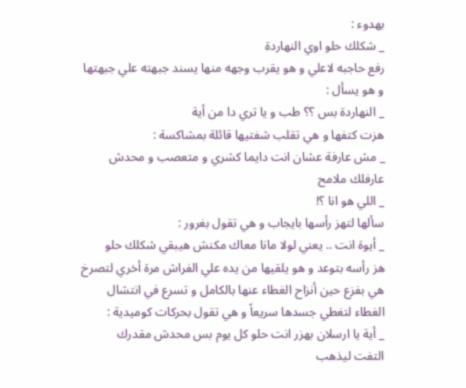بهدوء :
_ شكلك حلو اوي النهاردة
رفع حاجبه لاعلي و هو يقرب وجهه منها يسند جبهته علي جبهتها و هو يسأل :
_ النهاردة بس ؟؟ طب و يا تري دا من أية
هزت كتفها و هي تقلب شفتيها قائلة بمشاكسة :
_ مش عارفة عشان انت دايما كشري و متعصب و محدش عارفلك ملامح
_ اللي هو انا ؟!
سألها لتهز رأسها بايجاب و هي تقول بغرور :
_ أيوة انت .. يعني لولا مانا معاك مكنش هيبقي شكلك حلو
هز رأسه بتوعد و هو يلقيها من يده علي الفراش مرة أخري لتصرخ هي بفزع حين أنزاح الغطاء عنها بالكامل و تسرع في انتشال الغطاء لتغطي جسدها سريعاً و هي تقول بحركات كوميدية :
_ أية يا ارسلان بهزر انت حلو كل يوم بس محدش مقدرك
التفت ليذهب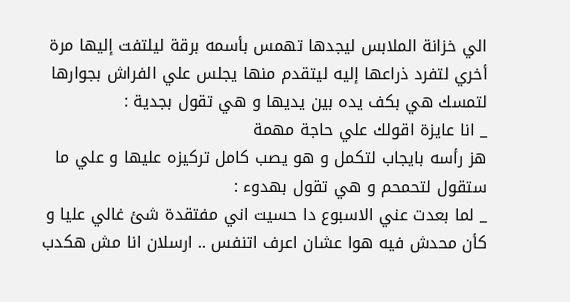الي خزانة الملابس ليجدها تهمس بأسمه برقة ليلتفت إليها مرة أخري لتفرد ذراعها إليه ليتقدم منها يجلس علي الفراش بجوارها لتمسك هي بكف يده بين يديها و هي تقول بجدية :
_ انا عايزة اقولك علي حاجة مهمة
هز رأسه بايجاب لتكمل و هو يصب كامل تركيزه عليها و علي ما ستقول لتحمحم و هي تقول بهدوء :
_ لما بعدت عني الاسبوع دا حسيت اني مفتقدة شئ غالي عليا و كأن محدش فيه هوا عشان اعرف اتنفس .. ارسلان انا مش هكدب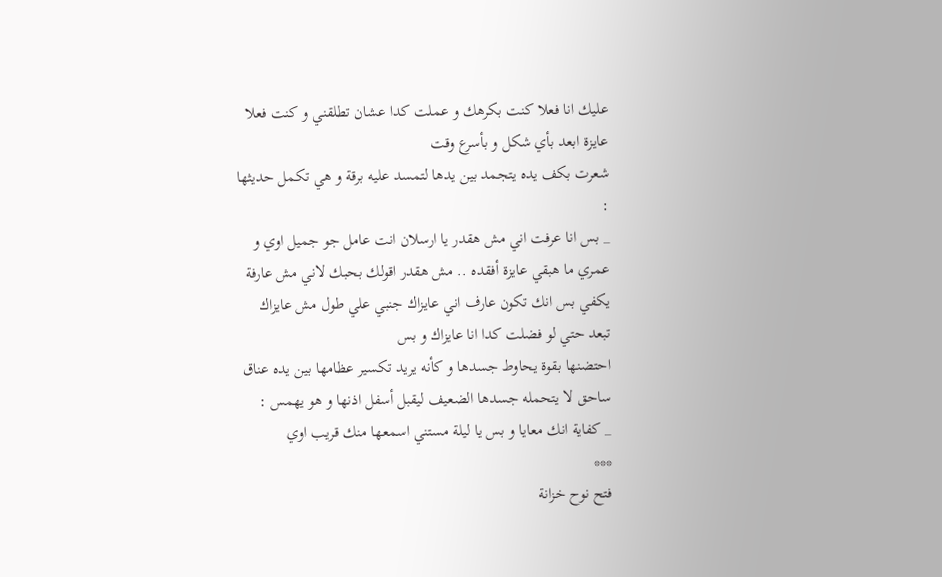عليك انا فعلا كنت بكرهك و عملت كدا عشان تطلقني و كنت فعلا عايزة ابعد بأي شكل و بأسرع وقت
شعرت بكف يده يتجمد بين يدها لتمسد عليه برقة و هي تكمل حديثها :
_ بس انا عرفت اني مش هقدر يا ارسلان انت عامل جو جميل اوي و عمري ما هبقي عايزة أفقده .. مش هقدر اقولك بحبك لاني مش عارفة يكفي بس انك تكون عارف اني عايزاك جنبي علي طول مش عايزاك تبعد حتي لو فضلت كدا انا عايزاك و بس
احتضنها بقوة يحاوط جسدها و كأنه يريد تكسير عظامها بين يده عناق ساحق لا يتحمله جسدها الضعيف ليقبل أسفل اذنها و هو يهمس :
_ كفاية انك معايا و بس يا ليلة مستني اسمعها منك قريب اوي
***
فتح نوح خزانة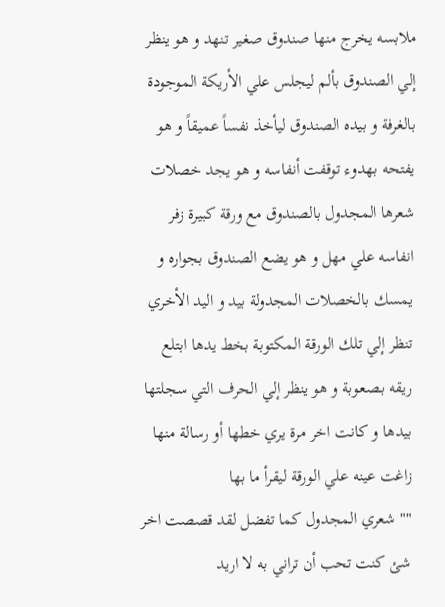ملابسه يخرج منها صندوق صغير تنهد و هو ينظر إلي الصندوق بألم ليجلس علي الأريكة الموجودة بالغرفة و بيده الصندوق ليأخذ نفساً عميقاً و هو يفتحه بهدوء توقفت أنفاسه و هو يجد خصلات شعرها المجدول بالصندوق مع ورقة كبيرة زفر انفاسه علي مهل و هو يضع الصندوق بجواره و يمسك بالخصلات المجدولة بيد و اليد الأخري تنظر إلي تلك الورقة المكتوبة بخط يدها ابتلع ريقه بـصعوبة و هو ينظر إلي الحرف التي سجلتها بيدها و كانت اخر مرة يري خطها أو رسالة منها زاغت عينه علي الورقة ليقرأ ما بها
"" شعري المجدول كما تفضل لقد قصصت اخر شئ كنت تحب أن تراني به لا اريد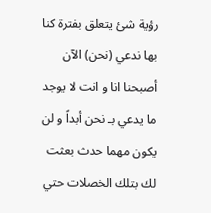رؤية شئ يتعلق بفترة كنا بها ندعي (نحن) الآن أصبحنا انا و انت لا يوجد ما يدعي بـ نحن أبداً و لن يكون مهما حدث بعثت لك بتلك الخصلات حتي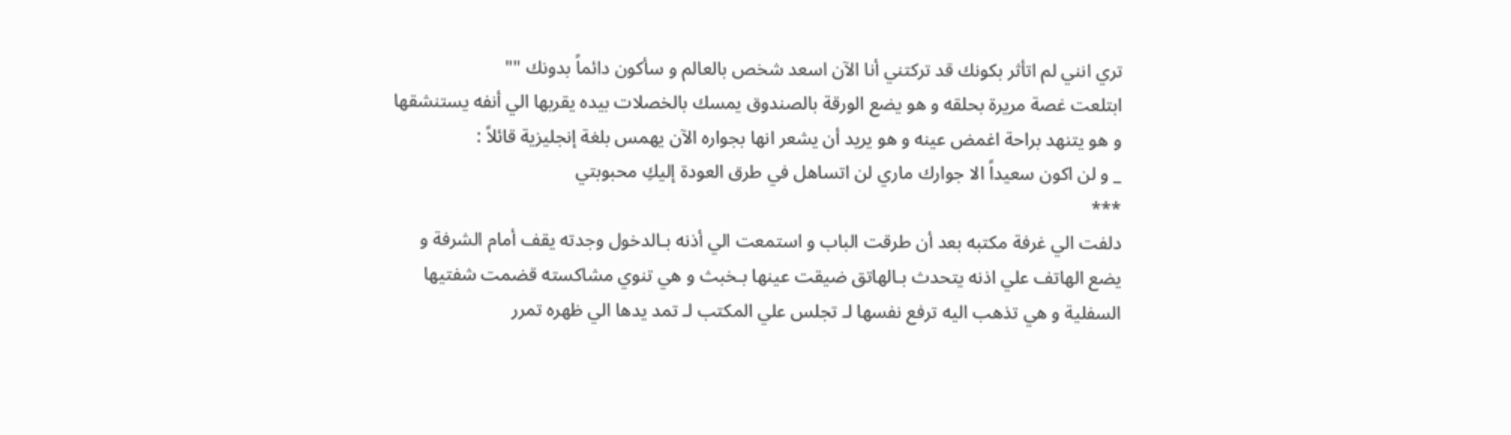تري انني لم اتأثر بكونك قد تركتني أنا الآن اسعد شخص بالعالم و سأكون دائماً بدونك ""
ابتلعت غصة مريرة بحلقه و هو يضع الورقة بالصندوق يمسك بالخصلات بيده يقربها الي أنفه يستنشقها و هو يتنهد براحة اغمض عينه و هو يريد أن يشعر انها بجواره الآن يهمس بلغة إنجليزية قائلاً :
_ و لن اكون سعيداً الا جوارك ماري لن اتساهل في طرق العودة إليكِ محبوبتي
***
دلفت الي غرفة مكتبه بعد أن طرقت الباب و استمعت الي أذنه بـالدخول وجدته يقف أمام الشرفة و يضع الهاتف علي اذنه يتحدث بـالهاتق ضيقت عينها بـخبث و هي تنوي مشاكسته قضمت شفتيها السفلية و هي تذهب اليه ترفع نفسها لـ تجلس علي المكتب لـ تمد يدها الي ظهره تمرر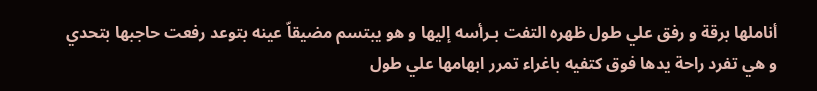أناملها برقة و رفق علي طول ظهره التفت بـرأسه إليها و هو يبتسم مضيقاّ عينه بتوعد رفعت حاجبها بتحدي و هي تفرد راحة يدها فوق كتفيه باغراء تمرر ابهامها علي طول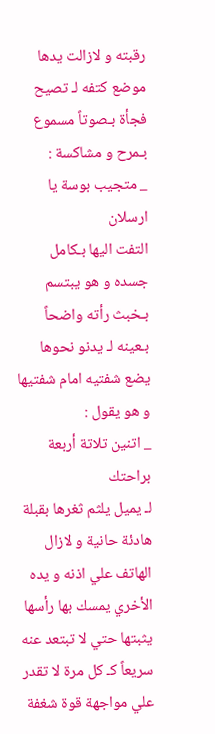رقبته و لازالت يدها موضع كتفه لـ تصيح فجأة بـصوتاً مسموع بـمرح و مشاكسة :
_ متجيب بوسة يا ارسلان
التفت اليها بـكامل جسده و هو يبتسم بـخبث رأته واضحاً بـعينه لـ يدنو نحوها يضع شفتيه امام شفتيها و هو يقول :
_ اتنين تلاتة أربعة براحتك
لـ يميل يلثم ثغرها بقبلة هادئة حانية و لازال الهاتف علي اذنه و يده الأخري يمسك بها رأسها يثبتها حتي لا تبتعد عنه سريعاً كـ كل مرة لا تقدر علي مواجهة قوة شغفة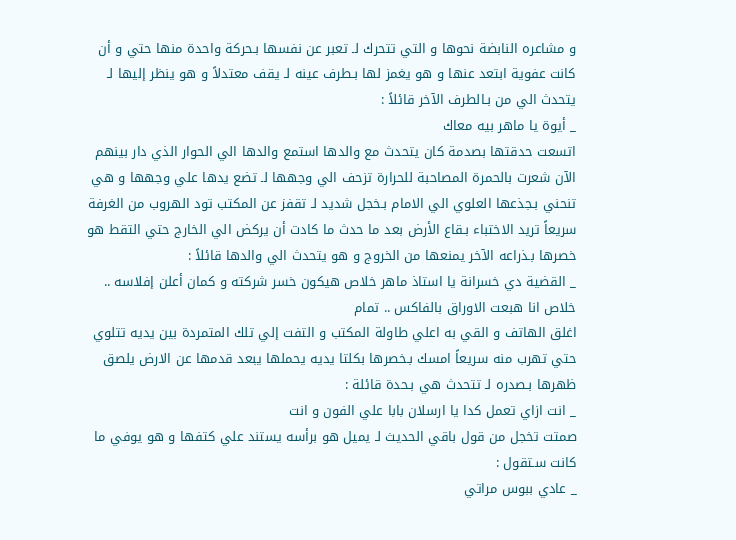و مشاعره النابضة نحوها و التي تتحرك لـ تعبر عن نفسها بـحركة واحدة منها حتي و أن كانت عفوية ابتعد عنها و هو يغمز لها بـطرف عينه لـ يقف معتدلاً و هو ينظر إليها لـ يتحدث الي من بـالطرف الآخر قائلاً :
_ أيوة يا ماهر بيه معاك
اتسعت حدقتها بصدمة كان يتحدث مع والدها استمع والدها الي الحوار الذي دار بينهم الآن شعرت بالحمرة المصاحبة للحرارة تزحف الي وجهها لـ تضع يدها علي وجهها و هي تنحني بـجذعها العلوي الي الامام بـخجل شديد لـ تقفز عن المكتب تود الهروب من الغرفة سريعاً تريد الاختباء بـقاع الأرض بعد ما حدث ما كادت أن يركض الي الخارج حتي التقط هو خصرها بـذراعه الآخر يمنعها من الخروج و هو يتحدث الي والدها قائلاً :
_ القضية دي خسرانة يا استاذ ماهر خلاص هيكون خسر شركته و كمان أعلن إفلاسه .. خلاص انا هبعت الاوراق بالفاكس .. تمام
اغلق الهاتف و القي به اعلي طاولة المكتب و التفت إلي تلك المتمردة بين يديه تتلوي حتي تهرب منه سريعاً امسك بـخصرها بكلتا يديه يحملها يبعد قدمها عن الارض يلصق ظهرها بـصدره لـ تتحدث هي بـحدة قائلة :
_ انت ازاي تعمل كدا يا ارسلان بابا علي الفون و انت
صمتت تخجل من قول باقي الحديث لـ يميل هو برأسه يستند علي كتفها و هو يوفي ما كانت سـتقول :
_ عادي ببوس مراتي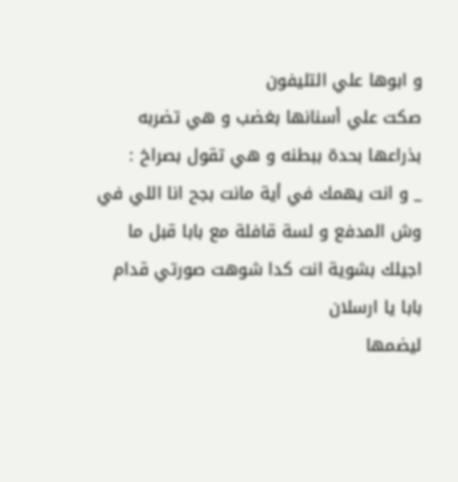و ابوها علي التليفون
صكت علي أسنانها بغضب و هي تضربه بذراعها بحدة ببطنه و هي تقول بصراخ :
_ و انت يهمك في أية مانت بجح انا اللي في وش المدفع و لسة قافلة مع بابا قبل ما اجيلك بشوية انت كدا شوهت صورتي قدام بابا يا ارسلان
ليضمها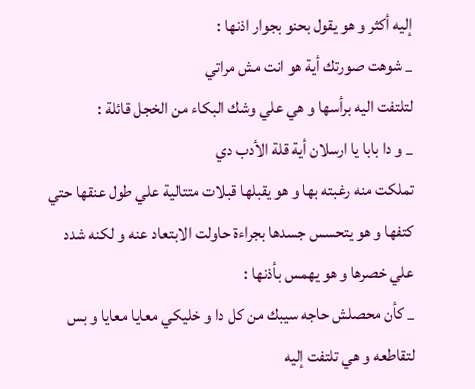إليه أكثر و هو يقول بحنو بجوار اذنها :
_ شوهت صورتك أية هو انت مش مراتي
لتلتفت اليه برأسها و هي علي وشك البكاء من الخجل قائلة :
_ و دا بابا يا ارسلان أية قلة الأدب دي
تملكت منه رغبته بها و هو يقبلها قبلات متتالية علي طول عنقها حتي كتفها و هو يتحسس جسدها بجراءة حاولت الابتعاد عنه و لكنه شدد علي خصرها و هو يهمس بأذنها :
_ كأن محصلش حاجه سيبك من كل دا و خليكي معايا معايا و بس
لتقاطعه و هي تلتفت إليه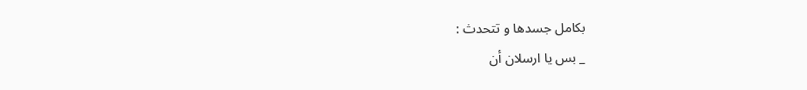بكامل جسدها و تتحدث :
_ بس يا ارسلان أن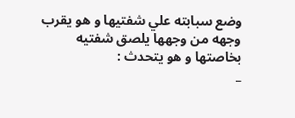وضع سبابته علي شفتيها و هو يقرب وجهه من وجهها يلصق شفتيه بخاصتها و هو يتحدث :
_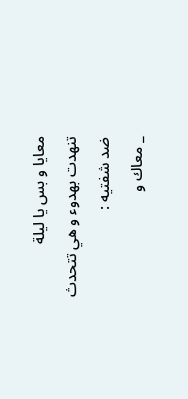معايا و بس يا ليلة
تنهدت بهدوء و هي تتحدث ضد شفتيه :
_ معاك و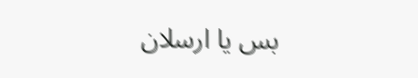بس يا ارسلان